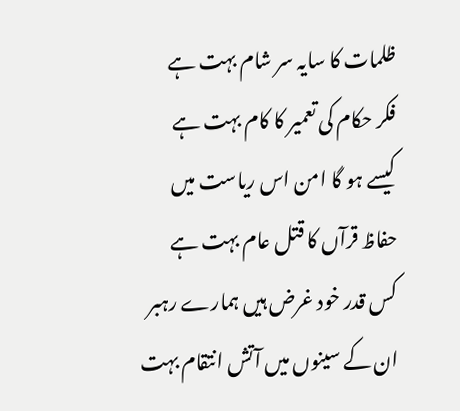ظلمات کا سایہ سر شام بہت ہے
فکر حکام کی تعمیر کا کام بہت ہے
کیسے ہو گا امن اس ریاست میں
حفاظ قرآں کا قتل عام بہت ہے
کس قدر خود غرض ہیں ہمارے رہبر
ان کے سینوں میں آتش انتقام بہت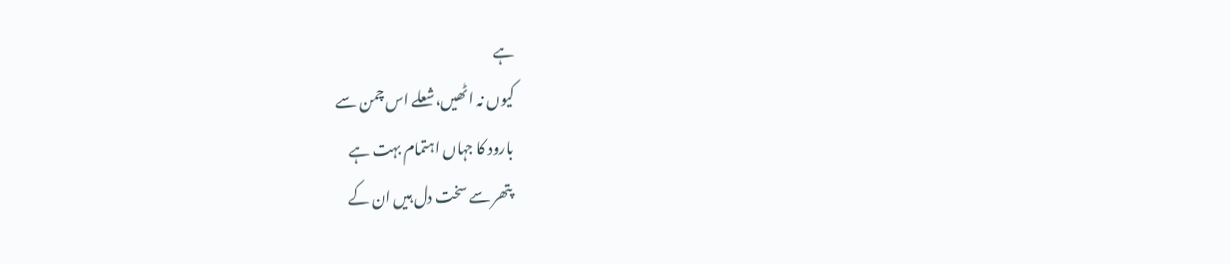ہے
کیوں نہ اٹھیں،شعلے اس چمن سے
بارود کا جہاں اہتمام بہت ہے
پتھر سے سخت دل ہیں ان کے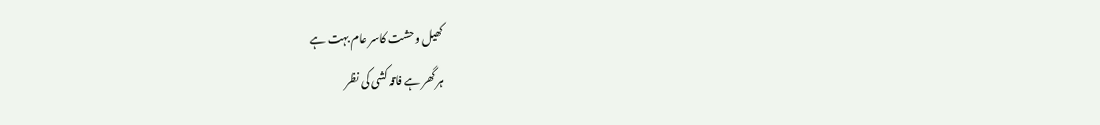کھیل وحشت کاسر عام بہت ہے
ہر گھر ہے فاقہ کشی کی نظر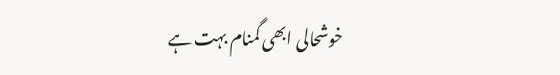خوشحالی ابھی گمنام بہت ہے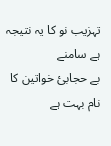تہزیب نو کا یہ نتیجہ ہے سامنے
بے حجابئ خواتین کا نام بہت ہے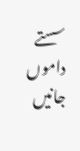سستے داموں جانیں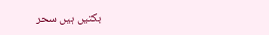بکتیں ہیں سحر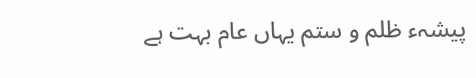پیشہء ظلم و ستم یہاں عام بہت ہے